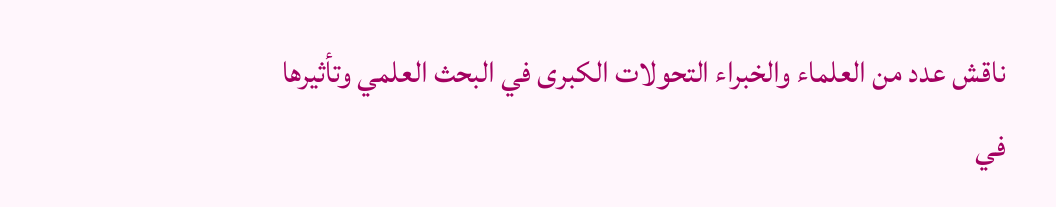ناقش عدد من العلماء والخبراء التحولات الكبرى في البحث العلمي وتأثيرها في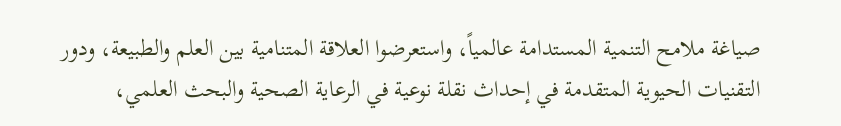صياغة ملامح التنمية المستدامة عالمياً، واستعرضوا العلاقة المتنامية بين العلم والطبيعة، ودور التقنيات الحيوية المتقدمة في إحداث نقلة نوعية في الرعاية الصحية والبحث العلمي،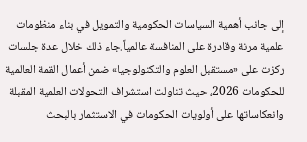إلى جانب أهمية السياسات الحكومية والتمويل في بناء منظومات علمية مرنة وقادرة على المنافسة عالمياً.جاء ذلك خلال عدة جلسات ركزت على «مستقبل العلوم والتكنولوجيا» ضمن أعمال القمة العالمية للحكومات 2026، حيث تناولت استشراف التحولات العلمية المقبلة وانعكاساتها على أولويات الحكومات في الاستثمار بالبحث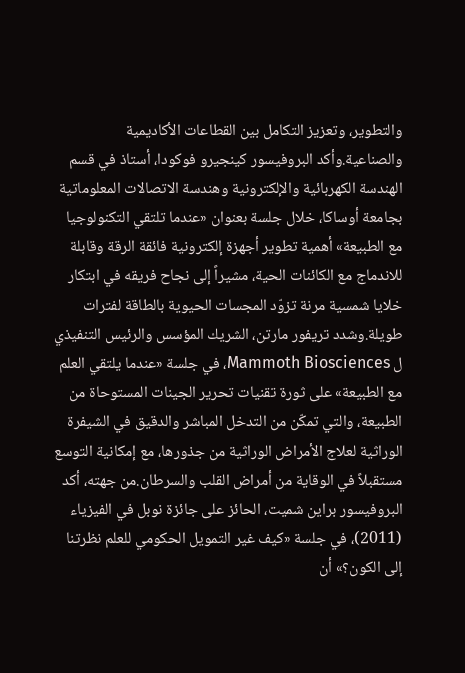والتطوير، وتعزيز التكامل بين القطاعات الأكاديمية والصناعية.وأكد البروفيسور كينجيرو فوكودا، أستاذ في قسم الهندسة الكهربائية والإلكترونية وهندسة الاتصالات المعلوماتية بجامعة أوساكا، خلال جلسة بعنوان «عندما تلتقي التكنولوجيا مع الطبيعة» أهمية تطوير أجهزة إلكترونية فائقة الرقة وقابلة للاندماج مع الكائنات الحية، مشيراً إلى نجاح فريقه في ابتكار خلايا شمسية مرنة تزوّد المجسات الحيوية بالطاقة لفترات طويلة.وشدد تريفور مارتن، الشريك المؤسس والرئيس التنفيذي ل Mammoth Biosciences، في جلسة «عندما يلتقي العلم مع الطبيعة» على ثورة تقنيات تحرير الجينات المستوحاة من الطبيعة، والتي تمكّن من التدخل المباشر والدقيق في الشيفرة الوراثية لعلاج الأمراض الوراثية من جذورها، مع إمكانية التوسع مستقبلاً في الوقاية من أمراض القلب والسرطان.من جهته، أكد البروفيسور براين شميت، الحائز على جائزة نوبل في الفيزياء (2011)، في جلسة «كيف غير التمويل الحكومي للعلم نظرتنا إلى الكون؟» أن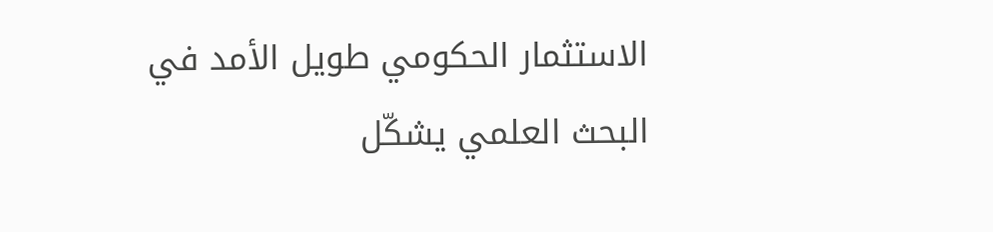الاستثمار الحكومي طويل الأمد في البحث العلمي يشكّل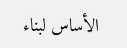الأساس لبناء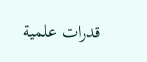قدرات علمية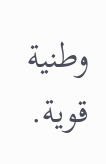وطنية قوية.